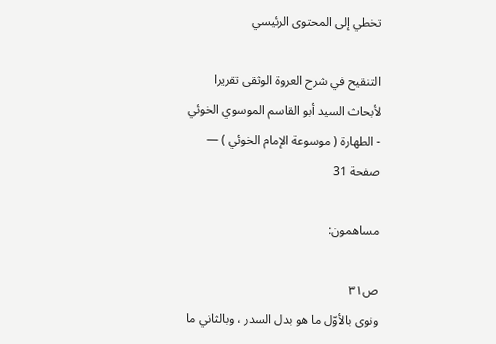تخطي إلى المحتوى الرئيسي

التنقيح في شرح العروة الوثقى تقريرا لأبحاث السيد أبو القاسم الموسوي الخوئي - الطهارة ( موسوعة الإمام الخوئي ) — صفحة 31

مساهمون:

ص٣١
ونوى بالأوّل ما هو بدل السدر ، وبالثاني ما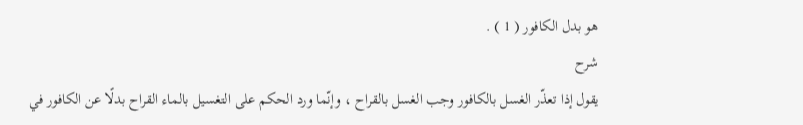هو بدل الكافور ( 1 ) .
شرح
يقول إذا تعذّر الغسل بالكافور وجب الغسل بالقراح ، وإنّما ورد الحكم على التغسيل بالماء القراح بدلًا عن الكافور في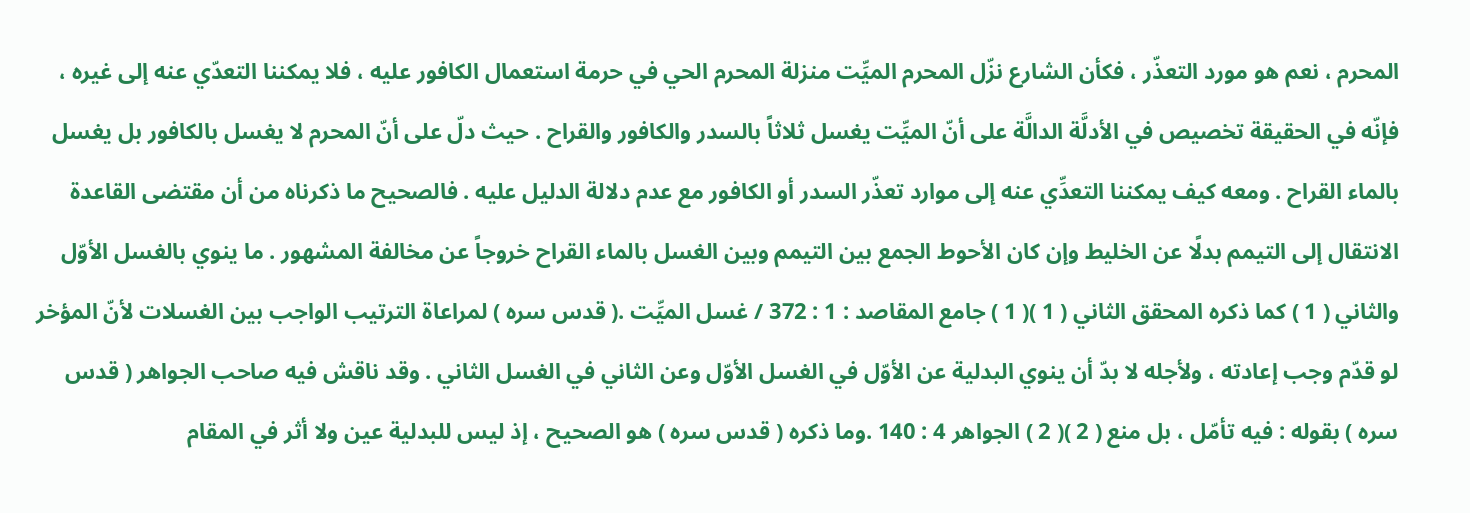المحرم ، نعم هو مورد التعذّر ، فكأن الشارع نزّل المحرم الميِّت منزلة المحرم الحي في حرمة استعمال الكافور عليه ، فلا يمكننا التعدّي عنه إلى غيره ، فإنّه في الحقيقة تخصيص في الأدلَّة الدالَّة على أنّ الميِّت يغسل ثلاثاً بالسدر والكافور والقراح . حيث دلّ على أنّ المحرم لا يغسل بالكافور بل يغسل بالماء القراح . ومعه كيف يمكننا التعدِّي عنه إلى موارد تعذّر السدر أو الكافور مع عدم دلالة الدليل عليه . فالصحيح ما ذكرناه من أن مقتضى القاعدة الانتقال إلى التيمم بدلًا عن الخليط وإن كان الأحوط الجمع بين التيمم وبين الغسل بالماء القراح خروجاً عن مخالفة المشهور . ما ينوي بالغسل الأوّل والثاني ( 1 ) كما ذكره المحقق الثاني ( 1 )( 1 ) جامع المقاصد : 1 : 372 / غسل الميِّت .( قدس سره ) لمراعاة الترتيب الواجب بين الغسلات لأنّ المؤخر لو قدّم وجب إعادته ، ولأجله لا بدّ أن ينوي البدلية عن الأوّل في الغسل الأوّل وعن الثاني في الغسل الثاني . وقد ناقش فيه صاحب الجواهر ( قدس سره ) بقوله : فيه تأمّل ، بل منع ( 2 )( 2 ) الجواهر 4 : 140 .وما ذكره ( قدس سره ) هو الصحيح ، إذ ليس للبدلية عين ولا أثر في المقام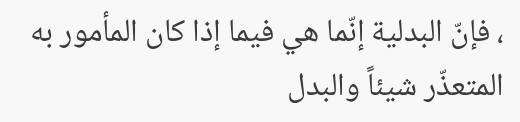، فإنّ البدلية إنّما هي فيما إذا كان المأمور به المتعذّر شيئاً والبدل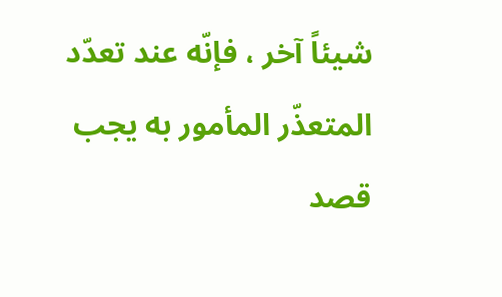شيئاً آخر ، فإنّه عند تعدّد المتعذّر المأمور به يجب قصد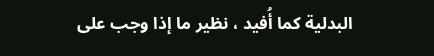البدلية كما أُفيد ، نظير ما إذا وجب على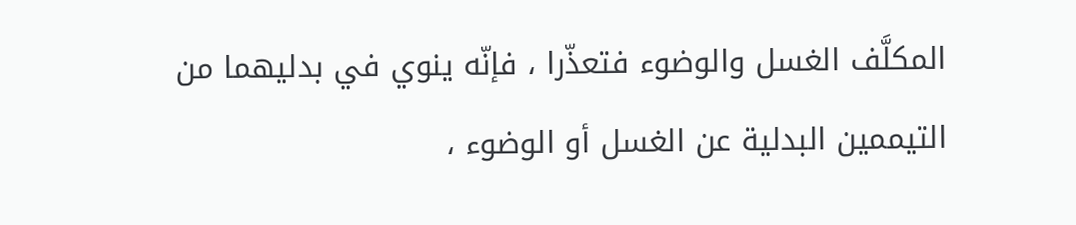المكلَّف الغسل والوضوء فتعذّرا ، فإنّه ينوي في بدليهما من التيممين البدلية عن الغسل أو الوضوء ،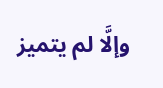وإلَّا لم يتميز